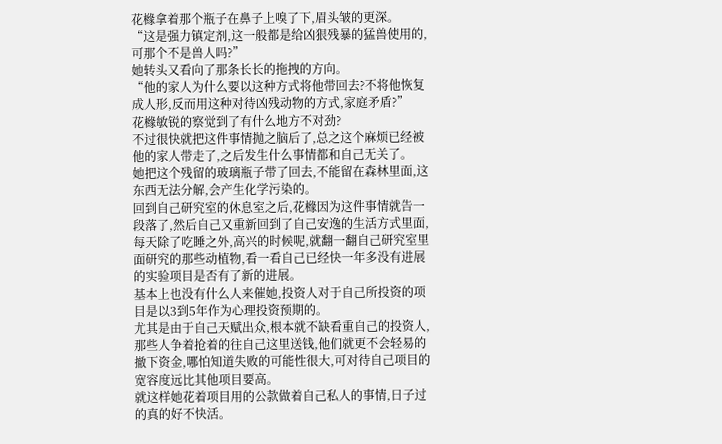花橼拿着那个瓶子在鼻子上嗅了下,眉头皱的更深。
“这是强力镇定剂,这一般都是给凶狠残暴的猛兽使用的,可那个不是兽人吗?”
她转头又看向了那条长长的拖拽的方向。
“他的家人为什么要以这种方式将他带回去?不将他恢复成人形,反而用这种对待凶残动物的方式,家庭矛盾?”
花橼敏锐的察觉到了有什么地方不对劲?
不过很快就把这件事情抛之脑后了,总之这个麻烦已经被他的家人带走了,之后发生什么事情都和自己无关了。
她把这个残留的玻璃瓶子带了回去,不能留在森林里面,这东西无法分解,会产生化学污染的。
回到自己研究室的休息室之后,花橼因为这件事情就告一段落了,然后自己又重新回到了自己安逸的生活方式里面,每天除了吃睡之外,高兴的时候呢,就翻一翻自己研究室里面研究的那些动植物,看一看自己已经快一年多没有进展的实验项目是否有了新的进展。
基本上也没有什么人来催她,投资人对于自己所投资的项目是以3到5年作为心理投资预期的。
尤其是由于自己天赋出众,根本就不缺看重自己的投资人,那些人争着抢着的往自己这里送钱,他们就更不会轻易的撤下资金,哪怕知道失败的可能性很大,可对待自己项目的宽容度远比其他项目要高。
就这样她花着项目用的公款做着自己私人的事情,日子过的真的好不快活。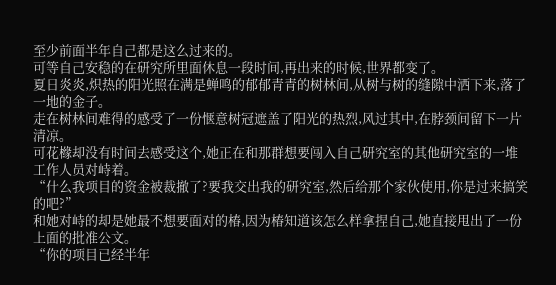至少前面半年自己都是这么过来的。
可等自己安稳的在研究所里面休息一段时间,再出来的时候,世界都变了。
夏日炎炎,炽热的阳光照在满是蝉鸣的郁郁青青的树林间,从树与树的缝隙中洒下来,落了一地的金子。
走在树林间难得的感受了一份惬意树冠遮盖了阳光的热烈,风过其中,在脖颈间留下一片清凉。
可花橼却没有时间去感受这个,她正在和那群想要闯入自己研究室的其他研究室的一堆工作人员对峙着。
“什么我项目的资金被裁撤了?要我交出我的研究室,然后给那个家伙使用,你是过来搞笑的吧?”
和她对峙的却是她最不想要面对的椿,因为椿知道该怎么样拿捏自己,她直接甩出了一份上面的批准公文。
“你的项目已经半年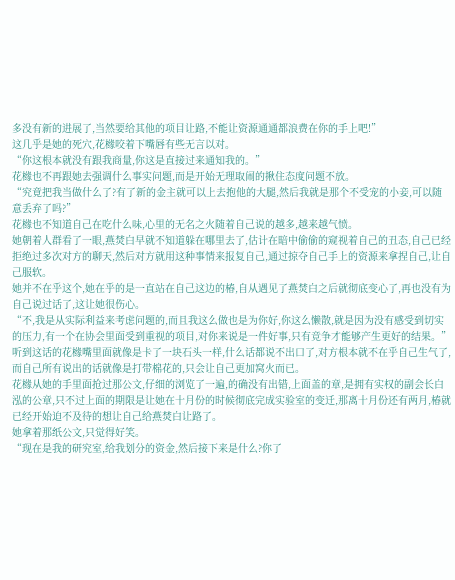多没有新的进展了,当然要给其他的项目让路,不能让资源通通都浪费在你的手上吧!”
这几乎是她的死穴,花橼咬着下嘴唇有些无言以对。
“你这根本就没有跟我商量,你这是直接过来通知我的。”
花橼也不再跟她去强调什么事实问题,而是开始无理取闹的揪住态度问题不放。
“究竟把我当做什么了?有了新的金主就可以上去抱他的大腿,然后我就是那个不受宠的小妾,可以随意丢弃了吗?”
花橼也不知道自己在吃什么味,心里的无名之火随着自己说的越多,越来越气愤。
她朝着人群看了一眼,燕焚白早就不知道躲在哪里去了,估计在暗中偷偷的窥视着自己的丑态,自己已经拒绝过多次对方的聊天,然后对方就用这种事情来报复自己,通过掠夺自己手上的资源来拿捏自己,让自己服软。
她并不在乎这个,她在乎的是一直站在自己这边的椿,自从遇见了燕焚白之后就彻底变心了,再也没有为自己说过话了,这让她很伤心。
“不,我是从实际利益来考虑问题的,而且我这么做也是为你好,你这么懒散,就是因为没有感受到切实的压力,有一个在协会里面受到重视的项目,对你来说是一件好事,只有竞争才能够产生更好的结果。”
听到这话的花橼嘴里面就像是卡了一块石头一样,什么话都说不出口了,对方根本就不在乎自己生气了,而自己所有说出的话就像是打带棉花的,只会让自己更加窝火而已。
花橼从她的手里面抢过那公文,仔细的浏览了一遍,的确没有出错,上面盖的章,是拥有实权的副会长白泓的公章,只不过上面的期限是让她在十月份的时候彻底完成实验室的变迁,那离十月份还有两月,椿就已经开始迫不及待的想让自己给燕焚白让路了。
她拿着那纸公文,只觉得好笑。
“现在是我的研究室,给我划分的资金,然后接下来是什么?你了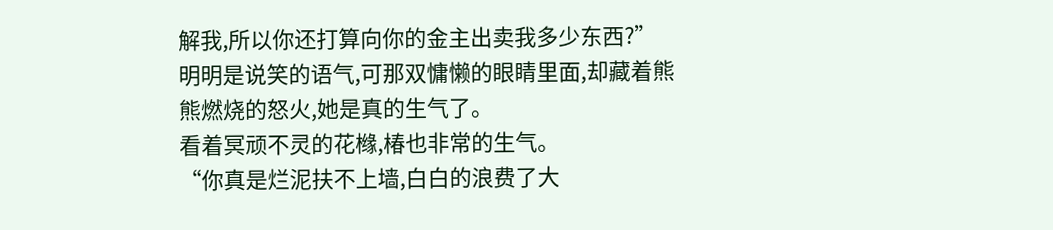解我,所以你还打算向你的金主出卖我多少东西?”
明明是说笑的语气,可那双慵懒的眼睛里面,却藏着熊熊燃烧的怒火,她是真的生气了。
看着冥顽不灵的花橼,椿也非常的生气。
“你真是烂泥扶不上墙,白白的浪费了大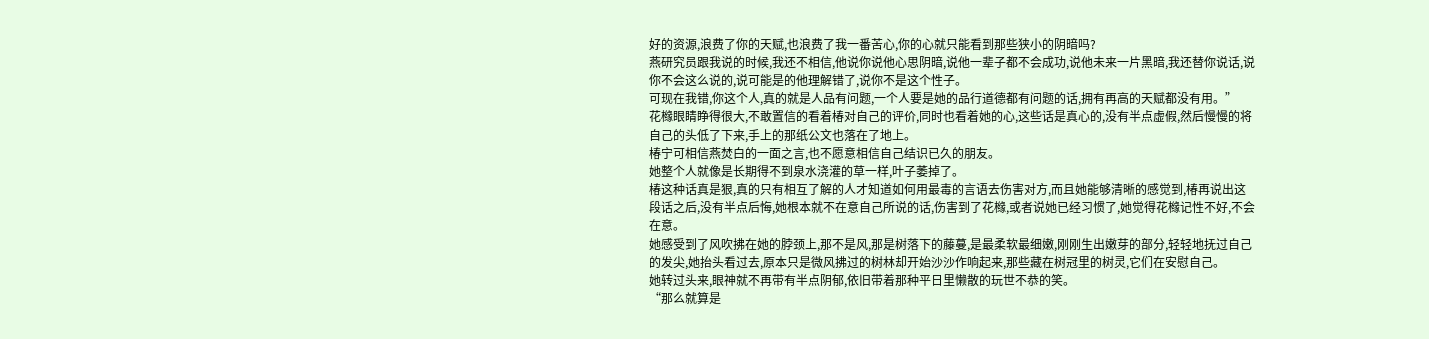好的资源,浪费了你的天赋,也浪费了我一番苦心,你的心就只能看到那些狭小的阴暗吗?
燕研究员跟我说的时候,我还不相信,他说你说他心思阴暗,说他一辈子都不会成功,说他未来一片黑暗,我还替你说话,说你不会这么说的,说可能是的他理解错了,说你不是这个性子。
可现在我错,你这个人,真的就是人品有问题,一个人要是她的品行道德都有问题的话,拥有再高的天赋都没有用。”
花橼眼睛睁得很大,不敢置信的看着椿对自己的评价,同时也看着她的心,这些话是真心的,没有半点虚假,然后慢慢的将自己的头低了下来,手上的那纸公文也落在了地上。
椿宁可相信燕焚白的一面之言,也不愿意相信自己结识已久的朋友。
她整个人就像是长期得不到泉水浇灌的草一样,叶子萎掉了。
椿这种话真是狠,真的只有相互了解的人才知道如何用最毒的言语去伤害对方,而且她能够清晰的感觉到,椿再说出这段话之后,没有半点后悔,她根本就不在意自己所说的话,伤害到了花橼,或者说她已经习惯了,她觉得花橼记性不好,不会在意。
她感受到了风吹拂在她的脖颈上,那不是风,那是树落下的藤蔓,是最柔软最细嫩,刚刚生出嫩芽的部分,轻轻地抚过自己的发尖,她抬头看过去,原本只是微风拂过的树林却开始沙沙作响起来,那些藏在树冠里的树灵,它们在安慰自己。
她转过头来,眼神就不再带有半点阴郁,依旧带着那种平日里懒散的玩世不恭的笑。
“那么就算是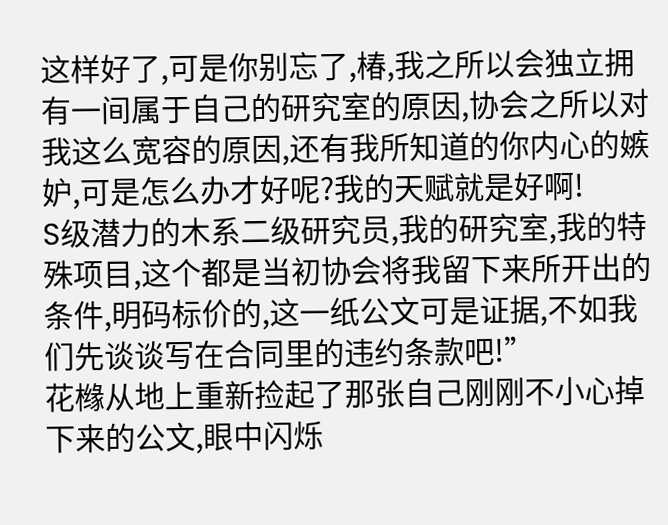这样好了,可是你别忘了,椿,我之所以会独立拥有一间属于自己的研究室的原因,协会之所以对我这么宽容的原因,还有我所知道的你内心的嫉妒,可是怎么办才好呢?我的天赋就是好啊!
S级潜力的木系二级研究员,我的研究室,我的特殊项目,这个都是当初协会将我留下来所开出的条件,明码标价的,这一纸公文可是证据,不如我们先谈谈写在合同里的违约条款吧!”
花橼从地上重新捡起了那张自己刚刚不小心掉下来的公文,眼中闪烁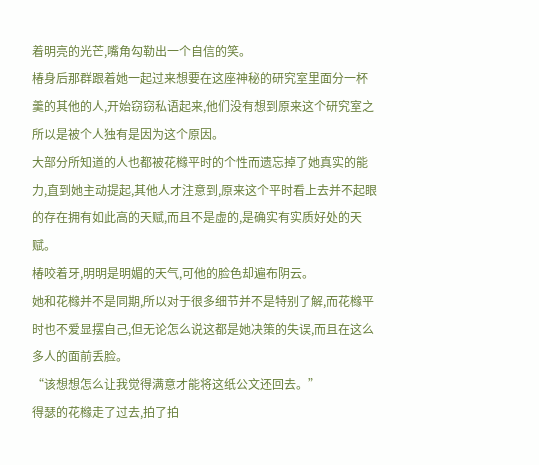着明亮的光芒,嘴角勾勒出一个自信的笑。
椿身后那群跟着她一起过来想要在这座神秘的研究室里面分一杯羹的其他的人,开始窃窃私语起来,他们没有想到原来这个研究室之所以是被个人独有是因为这个原因。
大部分所知道的人也都被花橼平时的个性而遗忘掉了她真实的能力,直到她主动提起,其他人才注意到,原来这个平时看上去并不起眼的存在拥有如此高的天赋,而且不是虚的,是确实有实质好处的天赋。
椿咬着牙,明明是明媚的天气,可他的脸色却遍布阴云。
她和花橼并不是同期,所以对于很多细节并不是特别了解,而花橼平时也不爱显摆自己,但无论怎么说这都是她决策的失误,而且在这么多人的面前丢脸。
“该想想怎么让我觉得满意才能将这纸公文还回去。”
得瑟的花橼走了过去,拍了拍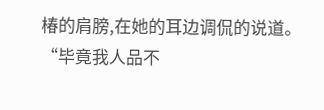椿的肩膀,在她的耳边调侃的说道。
“毕竟我人品不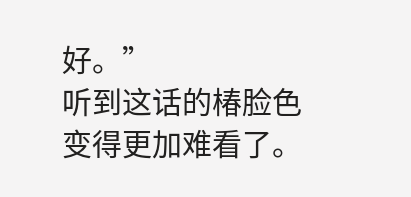好。”
听到这话的椿脸色变得更加难看了。